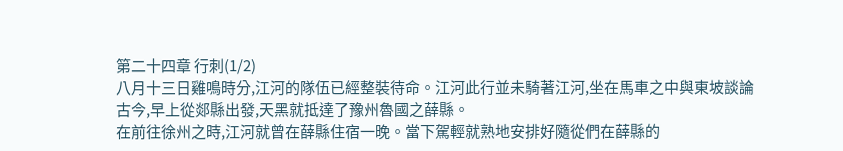第二十四章 行刺(1/2)
八月十三日雞鳴時分,江河的隊伍已經整裝待命。江河此行並未騎著江河,坐在馬車之中與東坡談論古今,早上從郯縣出發,天黑就抵達了豫州魯國之薛縣。
在前往徐州之時,江河就曾在薛縣住宿一晚。當下駕輕就熟地安排好隨從們在薛縣的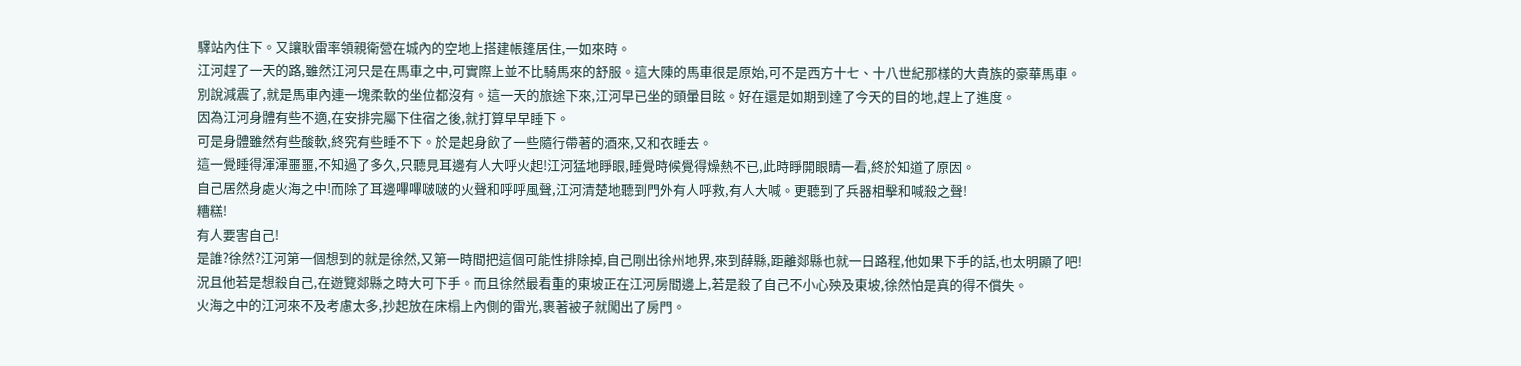驛站內住下。又讓耿雷率領親衛營在城內的空地上搭建帳篷居住,一如來時。
江河趕了一天的路,雖然江河只是在馬車之中,可實際上並不比騎馬來的舒服。這大陳的馬車很是原始,可不是西方十七、十八世紀那樣的大貴族的豪華馬車。
別說減震了,就是馬車內連一塊柔軟的坐位都沒有。這一天的旅途下來,江河早已坐的頭暈目眩。好在還是如期到達了今天的目的地,趕上了進度。
因為江河身體有些不適,在安排完屬下住宿之後,就打算早早睡下。
可是身體雖然有些酸軟,終究有些睡不下。於是起身飲了一些隨行帶著的酒來,又和衣睡去。
這一覺睡得渾渾噩噩,不知過了多久,只聽見耳邊有人大呼火起!江河猛地睜眼,睡覺時候覺得燥熱不已,此時睜開眼睛一看,終於知道了原因。
自己居然身處火海之中!而除了耳邊嗶嗶啵啵的火聲和呼呼風聲,江河清楚地聽到門外有人呼救,有人大喊。更聽到了兵器相擊和喊殺之聲!
糟糕!
有人要害自己!
是誰?徐然?江河第一個想到的就是徐然,又第一時間把這個可能性排除掉,自己剛出徐州地界,來到薛縣,距離郯縣也就一日路程,他如果下手的話,也太明顯了吧!
況且他若是想殺自己,在遊覽郯縣之時大可下手。而且徐然最看重的東坡正在江河房間邊上,若是殺了自己不小心殃及東坡,徐然怕是真的得不償失。
火海之中的江河來不及考慮太多,抄起放在床榻上內側的雷光,裹著被子就闖出了房門。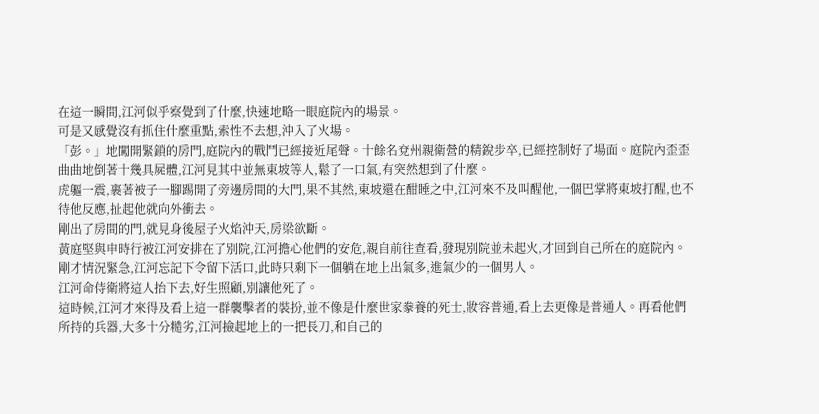在這一瞬間,江河似乎察覺到了什麼,快速地略一眼庭院內的場景。
可是又感覺沒有抓住什麼重點,索性不去想,沖入了火場。
「彭。」地闖開緊鎖的房門,庭院內的戰鬥已經接近尾聲。十餘名兗州親衛營的精銳步卒,已經控制好了場面。庭院內歪歪曲曲地倒著十幾具屍體,江河見其中並無東坡等人,鬆了一口氣,有突然想到了什麼。
虎軀一震,裹著被子一腳踢開了旁邊房間的大門,果不其然,東坡還在酣睡之中,江河來不及叫醒他,一個巴掌將東坡打醒,也不待他反應,扯起他就向外衝去。
剛出了房間的門,就見身後屋子火焰沖天,房梁欲斷。
黃庭堅與申時行被江河安排在了別院,江河擔心他們的安危,親自前往查看,發現別院並未起火,才回到自己所在的庭院內。
剛才情況緊急,江河忘記下令留下活口,此時只剩下一個躺在地上出氣多,進氣少的一個男人。
江河命侍衛將這人抬下去,好生照顧,別讓他死了。
這時候,江河才來得及看上這一群襲擊者的裝扮,並不像是什麼世家豢養的死士,妝容普通,看上去更像是普通人。再看他們所持的兵器,大多十分糙劣,江河撿起地上的一把長刀,和自己的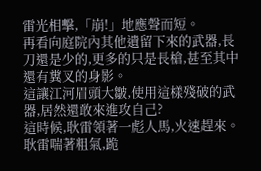雷光相擊,「崩!」地應聲而短。
再看向庭院內其他遺留下來的武器,長刀還是少的,更多的只是長槍,甚至其中還有糞叉的身影。
這讓江河眉頭大皺,使用這樣殘破的武器,居然還敢來進攻自己?
這時候,耿雷領著一彪人馬,火速趕來。耿雷喘著粗氣,跪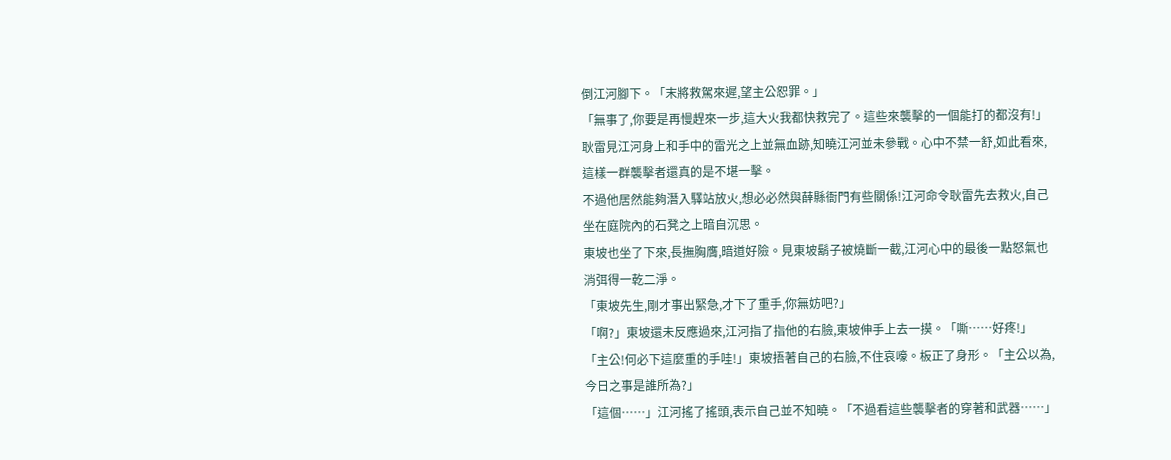倒江河腳下。「末將救駕來遲,望主公恕罪。」
「無事了,你要是再慢趕來一步,這大火我都快救完了。這些來襲擊的一個能打的都沒有!」
耿雷見江河身上和手中的雷光之上並無血跡,知曉江河並未參戰。心中不禁一舒,如此看來,這樣一群襲擊者還真的是不堪一擊。
不過他居然能夠潛入驛站放火,想必必然與薛縣衙門有些關係!江河命令耿雷先去救火,自己坐在庭院內的石凳之上暗自沉思。
東坡也坐了下來,長撫胸膺,暗道好險。見東坡鬍子被燒斷一截,江河心中的最後一點怒氣也消弭得一乾二淨。
「東坡先生,剛才事出緊急,才下了重手,你無妨吧?」
「啊?」東坡還未反應過來,江河指了指他的右臉,東坡伸手上去一摸。「嘶……好疼!」
「主公!何必下這麼重的手哇!」東坡捂著自己的右臉,不住哀嚎。板正了身形。「主公以為,今日之事是誰所為?」
「這個……」江河搖了搖頭,表示自己並不知曉。「不過看這些襲擊者的穿著和武器……」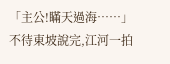「主公!瞞天過海……」
不待東坡說完,江河一拍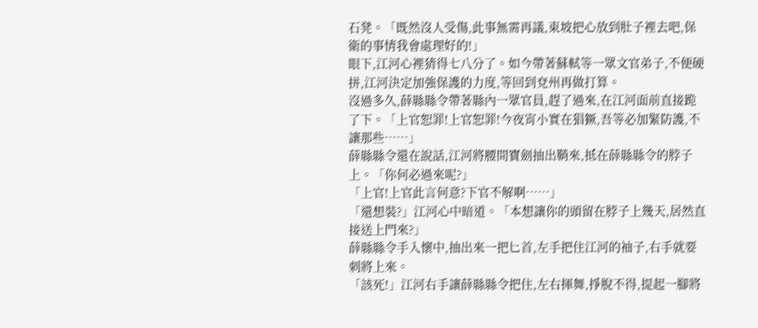石凳。「既然沒人受傷,此事無需再議,東坡把心放到肚子裡去吧,保衛的事情我會處理好的!」
眼下,江河心裡猜得七八分了。如今帶著蘇軾等一眾文官弟子,不便硬拼,江河決定加強保護的力度,等回到兗州再做打算。
沒過多久,薛縣縣令帶著縣內一眾官員,趕了過來,在江河面前直接跪了下。「上官恕罪!上官恕罪!今夜宵小實在猖獗,吾等必加緊防護,不讓那些……」
薛縣縣令還在說話,江河將腰間寶劍抽出鞘來,抵在薛縣縣令的脖子上。「你何必過來呢?」
「上官!上官此言何意?下官不解啊……」
「還想裝?」江河心中暗道。「本想讓你的頭留在脖子上幾天,居然直接送上門來?」
薛縣縣令手入懷中,抽出來一把匕首,左手把住江河的袖子,右手就要刺將上來。
「該死!」江河右手讓薛縣縣令把住,左右揮舞,掙脫不得,提起一腳將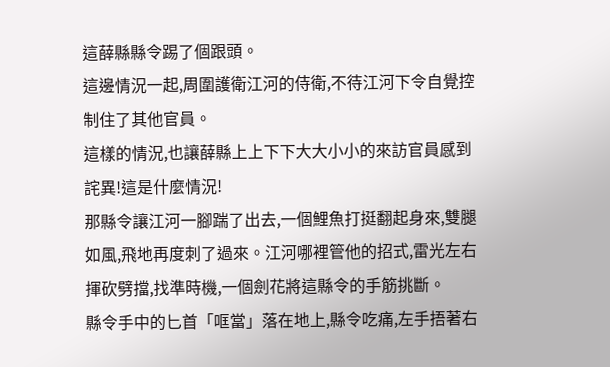這薛縣縣令踢了個跟頭。
這邊情況一起,周圍護衛江河的侍衛,不待江河下令自覺控制住了其他官員。
這樣的情況,也讓薛縣上上下下大大小小的來訪官員感到詫異!這是什麼情況!
那縣令讓江河一腳踹了出去,一個鯉魚打挺翻起身來,雙腿如風,飛地再度刺了過來。江河哪裡管他的招式,雷光左右揮砍劈擋,找準時機,一個劍花將這縣令的手筋挑斷。
縣令手中的匕首「哐當」落在地上,縣令吃痛,左手捂著右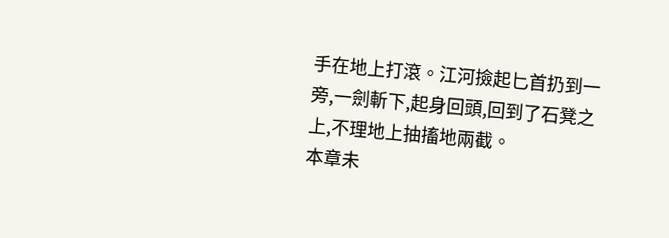手在地上打滾。江河撿起匕首扔到一旁,一劍斬下,起身回頭,回到了石凳之上,不理地上抽搐地兩截。
本章未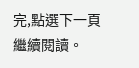完,點選下一頁繼續閱讀。